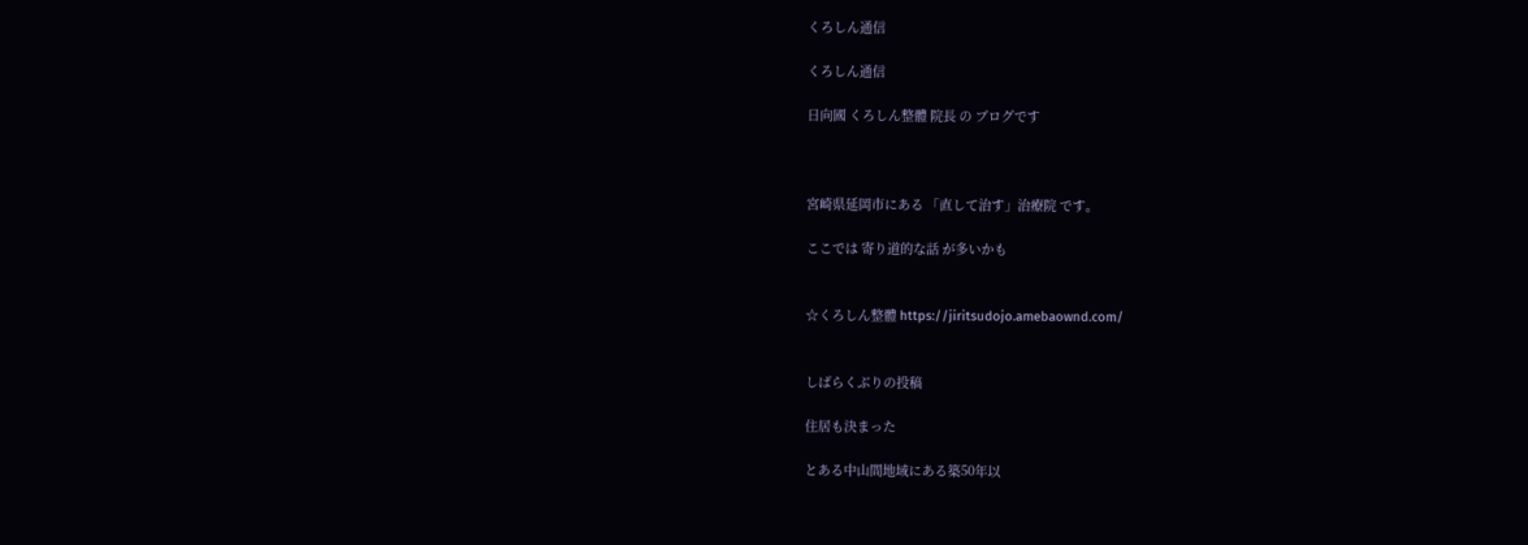くろしん通信

くろしん通信

日向國 くろしん整體 院長 の ブログです



宮崎県延岡市にある 「直して治す」治療院 です。

ここでは 寄り道的な話 が多いかも


☆くろしん整體 https://jiritsudojo.amebaownd.com/


しばらくぶりの投稿

住居も決まった

とある中山間地域にある築50年以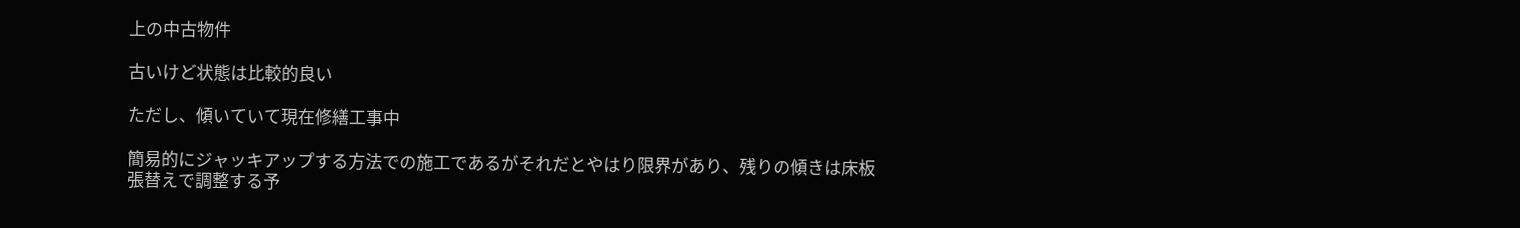上の中古物件

古いけど状態は比較的良い

ただし、傾いていて現在修繕工事中

簡易的にジャッキアップする方法での施工であるがそれだとやはり限界があり、残りの傾きは床板張替えで調整する予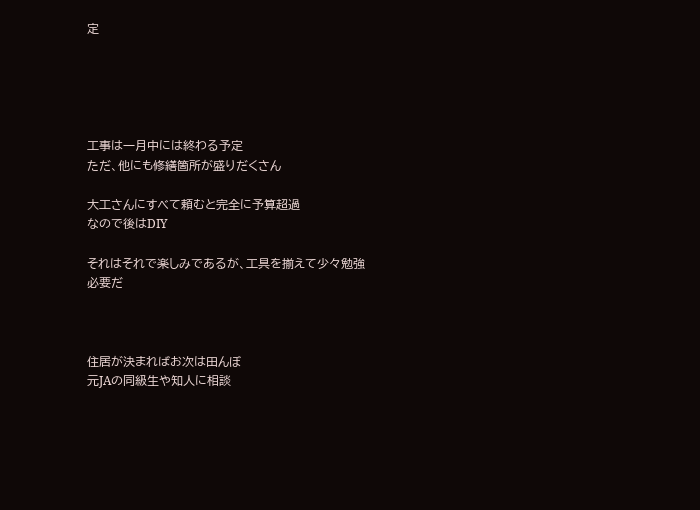定





工事は一月中には終わる予定
ただ、他にも修繕箇所が盛りだくさん

大工さんにすべて頼むと完全に予算超過
なので後はDIY

それはそれで楽しみであるが、工具を揃えて少々勉強必要だ



住居が決まればお次は田んぼ
元JAの同級生や知人に相談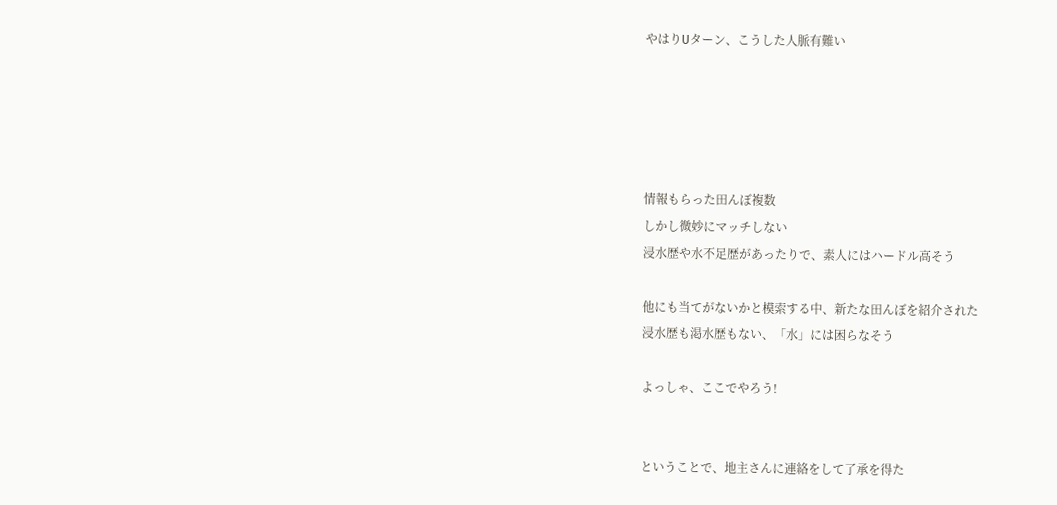やはりUターン、こうした人脈有難い





情報もらった田んぼ複数
しかし微妙にマッチしない
浸水歴や水不足歴があったりで、素人にはハードル高そう

他にも当てがないかと模索する中、新たな田んぼを紹介された
浸水歴も渇水歴もない、「水」には困らなそう

よっしゃ、ここでやろう!


ということで、地主さんに連絡をして了承を得た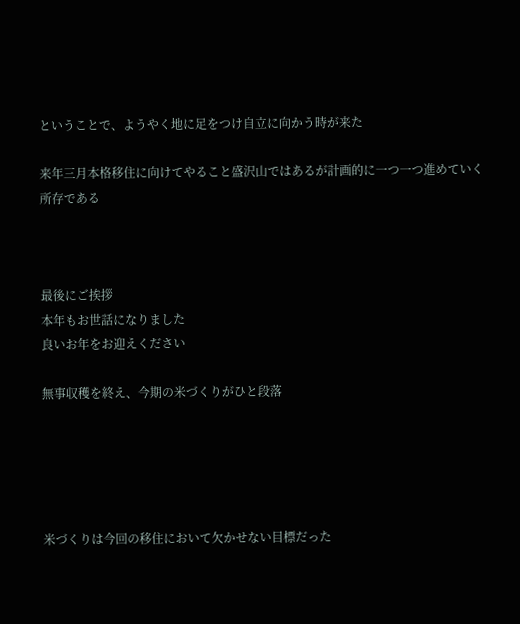ということで、ようやく地に足をつけ自立に向かう時が来た

来年三月本格移住に向けてやること盛沢山ではあるが計画的に一つ一つ進めていく所存である



最後にご挨拶
本年もお世話になりました
良いお年をお迎えください

無事収穫を終え、今期の米づくりがひと段落





米づくりは今回の移住において欠かせない目標だった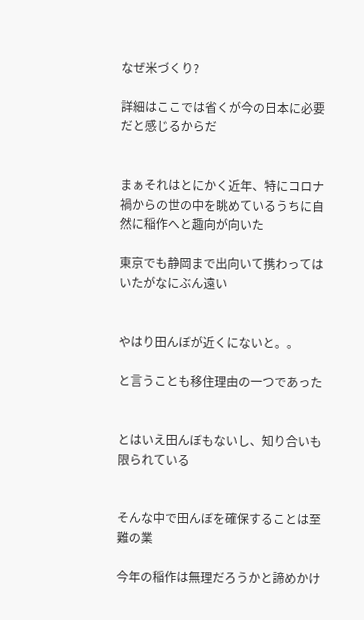なぜ米づくり?

詳細はここでは省くが今の日本に必要だと感じるからだ


まぁそれはとにかく近年、特にコロナ禍からの世の中を眺めているうちに自然に稲作へと趣向が向いた

東京でも静岡まで出向いて携わってはいたがなにぶん遠い


やはり田んぼが近くにないと。。

と言うことも移住理由の一つであった


とはいえ田んぼもないし、知り合いも限られている


そんな中で田んぼを確保することは至難の業

今年の稲作は無理だろうかと諦めかけ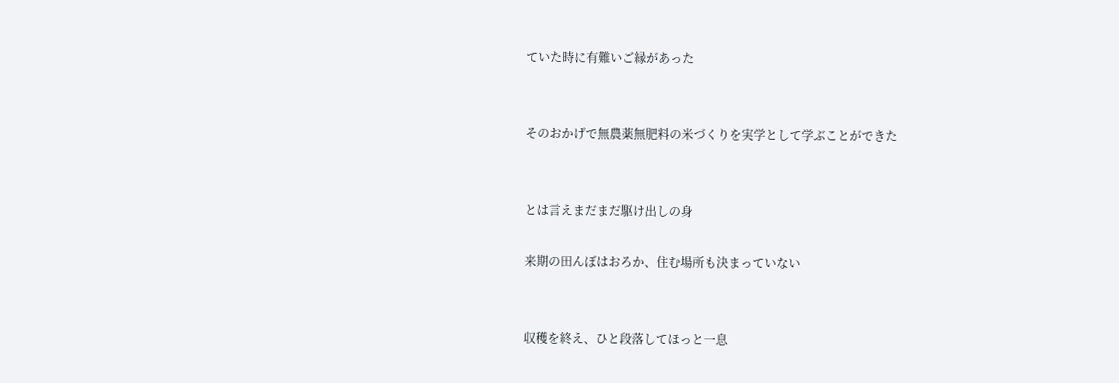ていた時に有難いご縁があった


そのおかげで無農薬無肥料の米づくりを実学として学ぶことができた


とは言えまだまだ駆け出しの身

来期の田んぼはおろか、住む場所も決まっていない


収穫を終え、ひと段落してほっと一息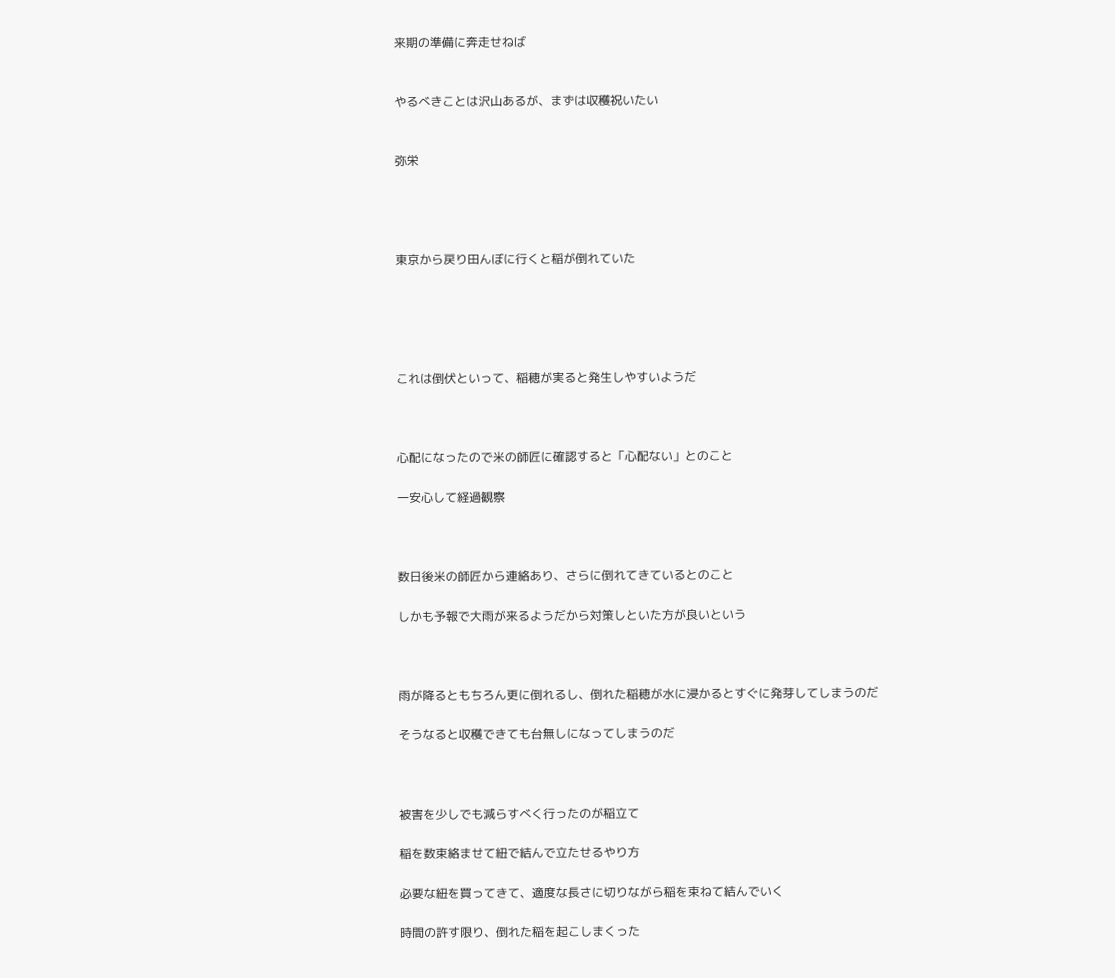来期の準備に奔走せねば


やるべきことは沢山あるが、まずは収穫祝いたい


弥栄




東京から戻り田んぼに行くと稲が倒れていた





これは倒伏といって、稲穂が実ると発生しやすいようだ



心配になったので米の師匠に確認すると「心配ない」とのこと

一安心して経過観察



数日後米の師匠から連絡あり、さらに倒れてきているとのこと

しかも予報で大雨が来るようだから対策しといた方が良いという



雨が降るともちろん更に倒れるし、倒れた稲穂が水に浸かるとすぐに発芽してしまうのだ

そうなると収穫できても台無しになってしまうのだ



被害を少しでも減らすべく行ったのが稲立て

稲を数束絡ませて紐で結んで立たせるやり方

必要な紐を買ってきて、適度な長さに切りながら稲を束ねて結んでいく

時間の許す限り、倒れた稲を起こしまくった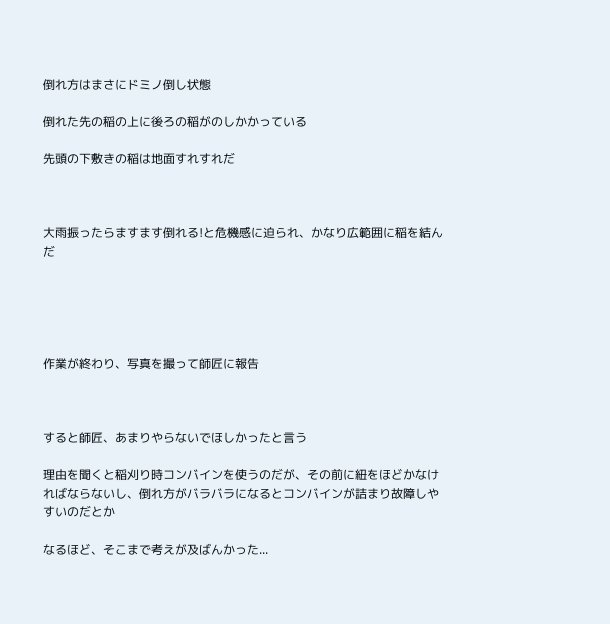倒れ方はまさにドミノ倒し状態

倒れた先の稲の上に後ろの稲がのしかかっている

先頭の下敷きの稲は地面すれすれだ



大雨振ったらますます倒れる!と危機感に迫られ、かなり広範囲に稲を結んだ





作業が終わり、写真を撮って師匠に報告



すると師匠、あまりやらないでほしかったと言う

理由を聞くと稲刈り時コンバインを使うのだが、その前に紐をほどかなければならないし、倒れ方がバラバラになるとコンバインが詰まり故障しやすいのだとか

なるほど、そこまで考えが及ばんかった...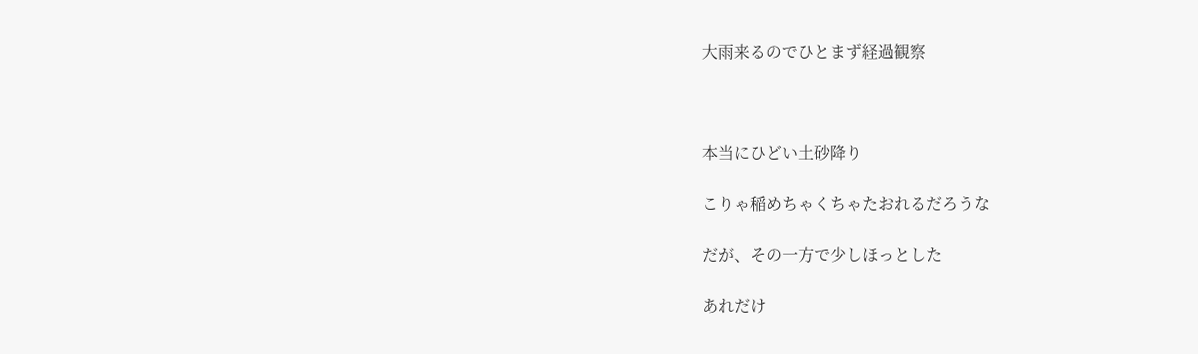大雨来るのでひとまず経過観察



本当にひどい土砂降り

こりゃ稲めちゃくちゃたおれるだろうな

だが、その一方で少しほっとした

あれだけ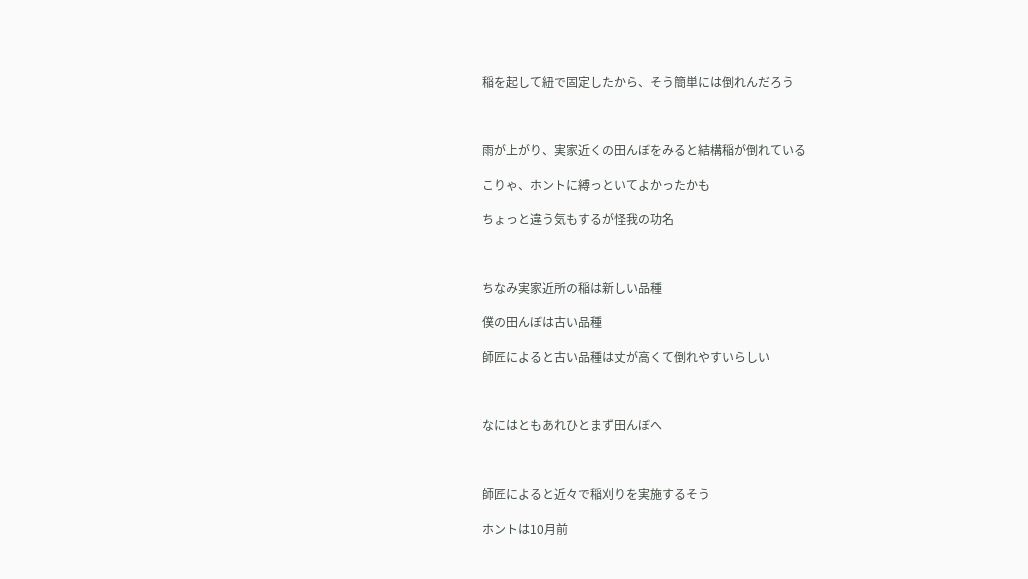稲を起して紐で固定したから、そう簡単には倒れんだろう



雨が上がり、実家近くの田んぼをみると結構稲が倒れている

こりゃ、ホントに縛っといてよかったかも

ちょっと違う気もするが怪我の功名



ちなみ実家近所の稲は新しい品種

僕の田んぼは古い品種

師匠によると古い品種は丈が高くて倒れやすいらしい



なにはともあれひとまず田んぼへ



師匠によると近々で稲刈りを実施するそう

ホントは10月前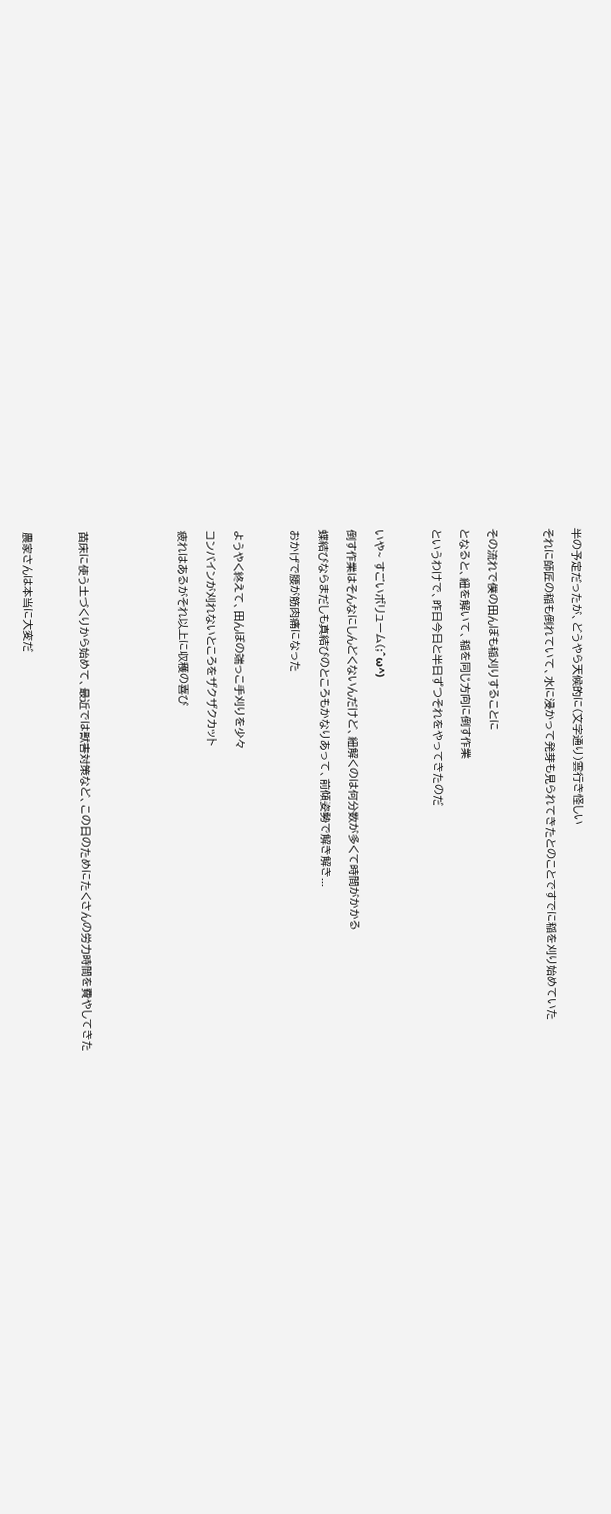半の予定だったが、どうやら天候的に(文字通り)雲行き怪しい

それに師匠の稲も倒れていて、水に浸かって発芽も見られてきたとのことですでに稲を刈り始めていた



その流れで僕の田んぼも稲刈りすることに

となると、紐を解いて、稲を同じ方向に倒す作業

というわけで、昨日今日と半日ずつそれをやってきたのだ



いや~ すごいボリューム(;^ω^)

倒す作業はそんなにしんどくないんだけど、紐解くのは何分数が多くて時間がかかる

蝶結びならまだしも真結びのところもかなりあって、前傾姿勢で解き解き...

おかげで腰が筋肉痛になった



ようやく終えて、田んぼの端っこ手刈りを少々

コンバインが刈れないところをザクザクカット

疲れはあるがそれ以上に収穫の喜び






苗床に使う土づくりから始めて、最近では獣害対策など、この日のためにたくさんの労力時間を費やしてきた



農家さんは本当に大変だ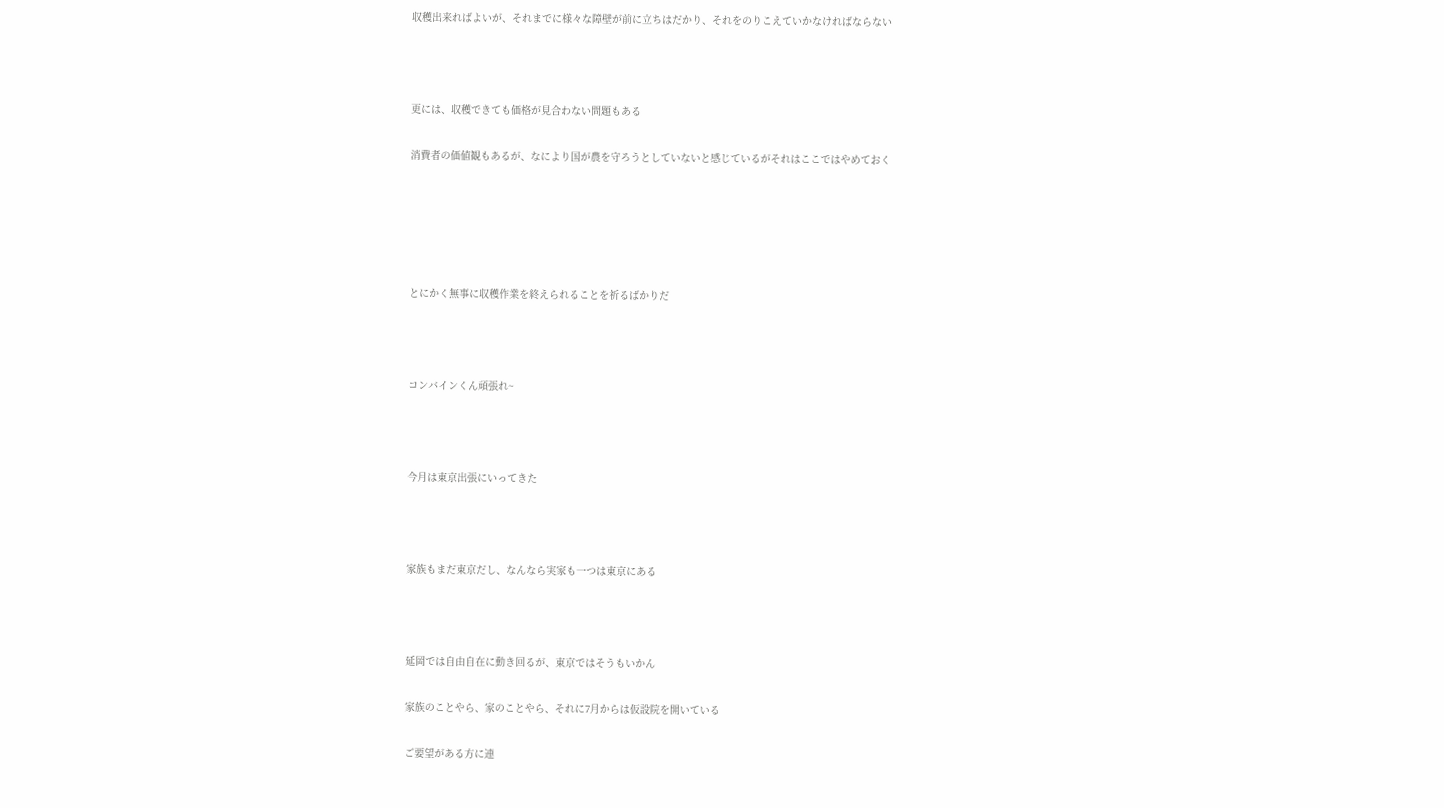収穫出来ればよいが、それまでに様々な障壁が前に立ちはだかり、それをのりこえていかなければならない



更には、収穫できても価格が見合わない問題もある

消費者の価値観もあるが、なにより国が農を守ろうとしていないと感じているがそれはここではやめておく





とにかく無事に収穫作業を終えられることを祈るばかりだ



コンバインくん頑張れ~



今月は東京出張にいってきた



家族もまだ東京だし、なんなら実家も一つは東京にある



延岡では自由自在に動き回るが、東京ではそうもいかん

家族のことやら、家のことやら、それに7月からは仮設院を開いている

ご要望がある方に連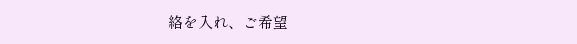絡を入れ、ご希望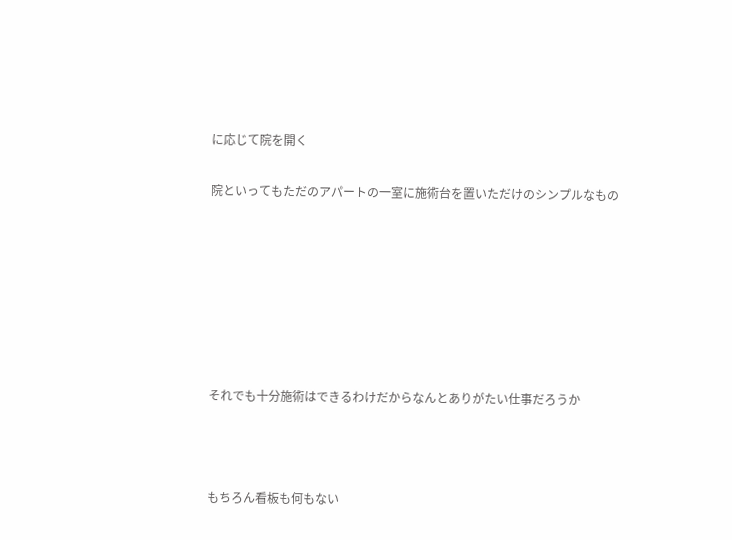に応じて院を開く

院といってもただのアパートの一室に施術台を置いただけのシンプルなもの







それでも十分施術はできるわけだからなんとありがたい仕事だろうか



もちろん看板も何もない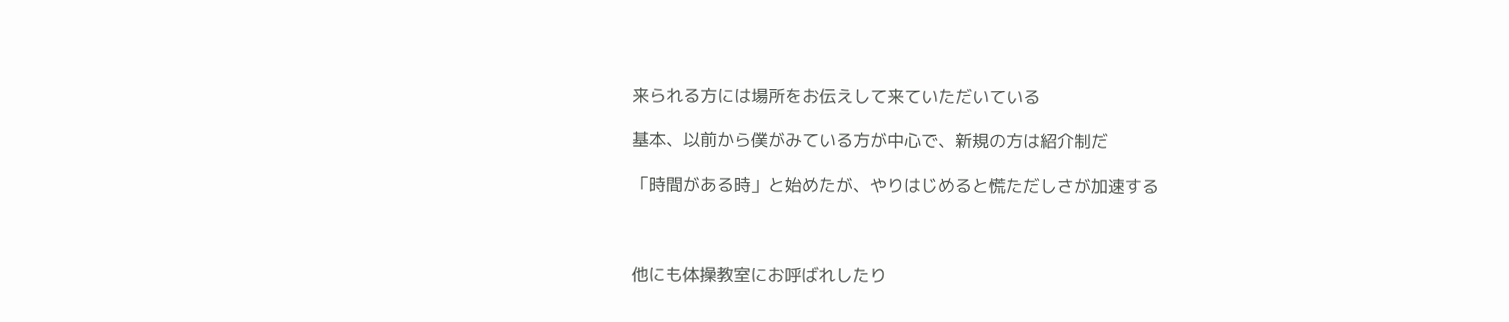来られる方には場所をお伝えして来ていただいている

基本、以前から僕がみている方が中心で、新規の方は紹介制だ

「時間がある時」と始めたが、やりはじめると慌ただしさが加速する



他にも体操教室にお呼ばれしたり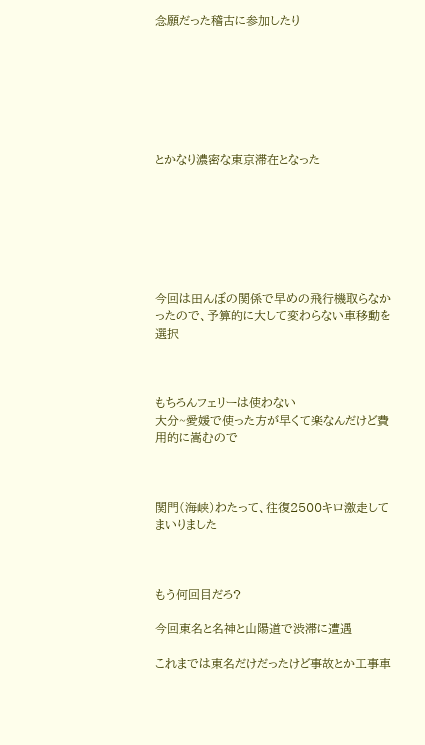念願だった稽古に参加したり







とかなり濃密な東京滞在となった







今回は田んぼの関係で早めの飛行機取らなかったので、予算的に大して変わらない車移動を選択



もちろんフェリーは使わない
大分~愛媛で使った方が早くて楽なんだけど費用的に嵩むので



関門(海峡)わたって、往復2500キロ激走してまいりました



もう何回目だろ?

今回東名と名神と山陽道で渋滞に遭遇

これまでは東名だけだったけど事故とか工事車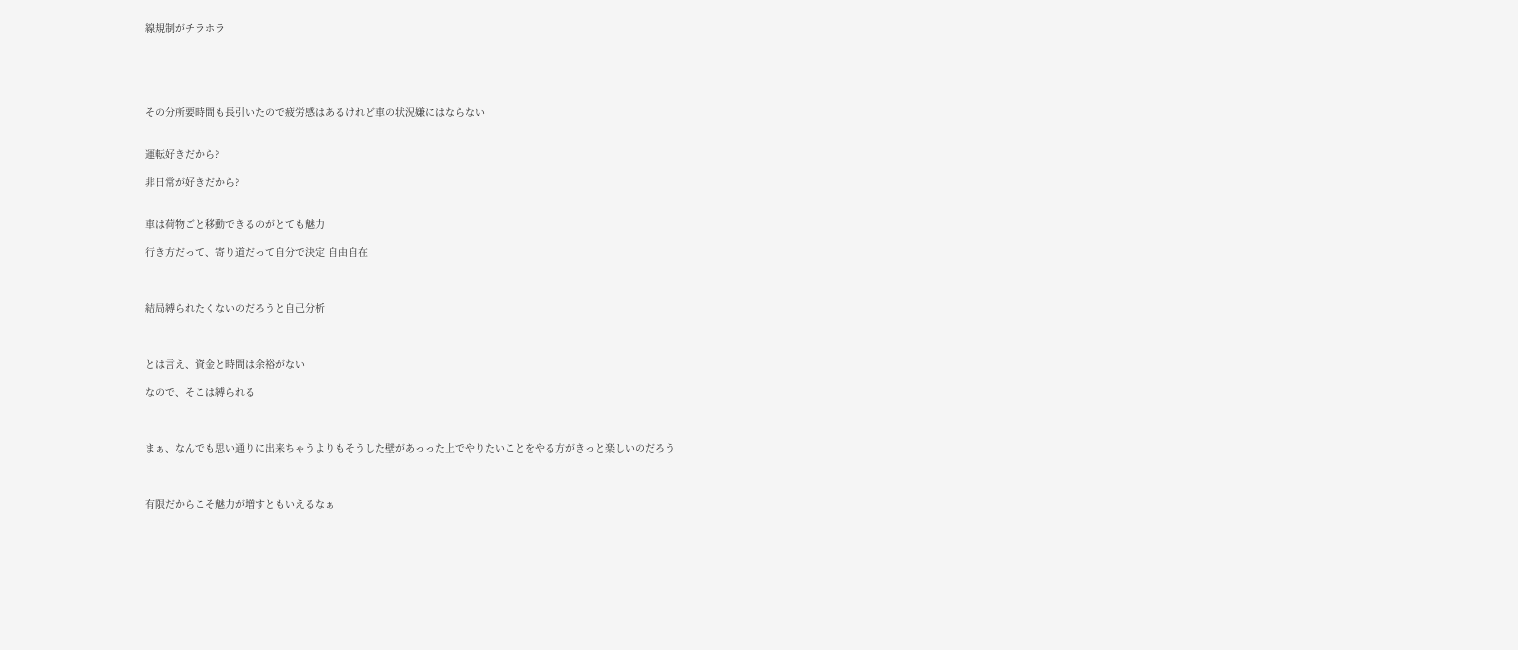線規制がチラホラ





その分所要時間も長引いたので疲労感はあるけれど車の状況嫌にはならない


運転好きだから?

非日常が好きだから?


車は荷物ごと移動できるのがとても魅力

行き方だって、寄り道だって自分で決定 自由自在



結局縛られたくないのだろうと自己分析



とは言え、資金と時間は余裕がない

なので、そこは縛られる



まぁ、なんでも思い通りに出来ちゃうよりもそうした壁があっった上でやりたいことをやる方がきっと楽しいのだろう



有限だからこそ魅力が増すともいえるなぁ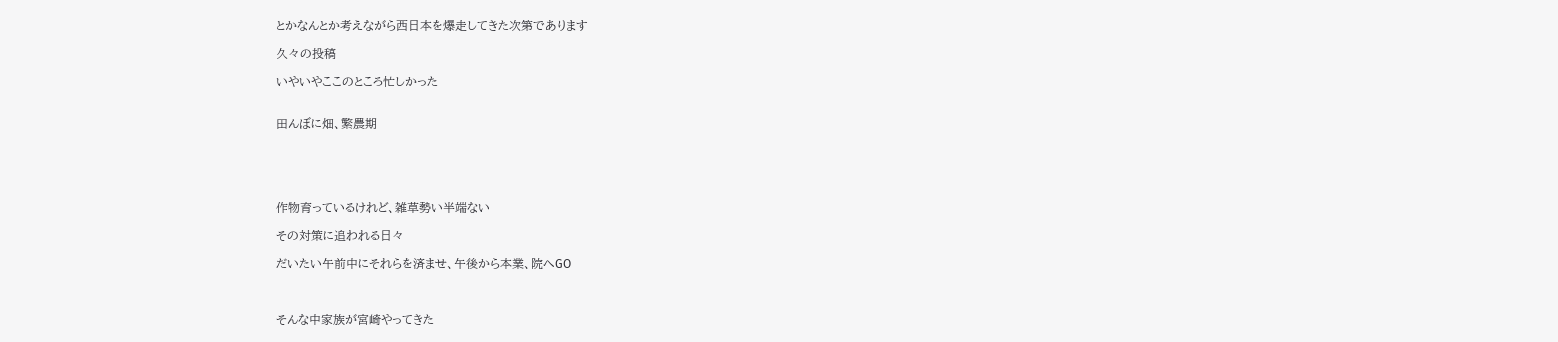とかなんとか考えながら西日本を爆走してきた次第であります

久々の投稿

いやいやここのところ忙しかった


田んぼに畑、繁農期





作物育っているけれど、雑草勢い半端ない

その対策に追われる日々

だいたい午前中にそれらを済ませ、午後から本業、院へGO



そんな中家族が宮崎やってきた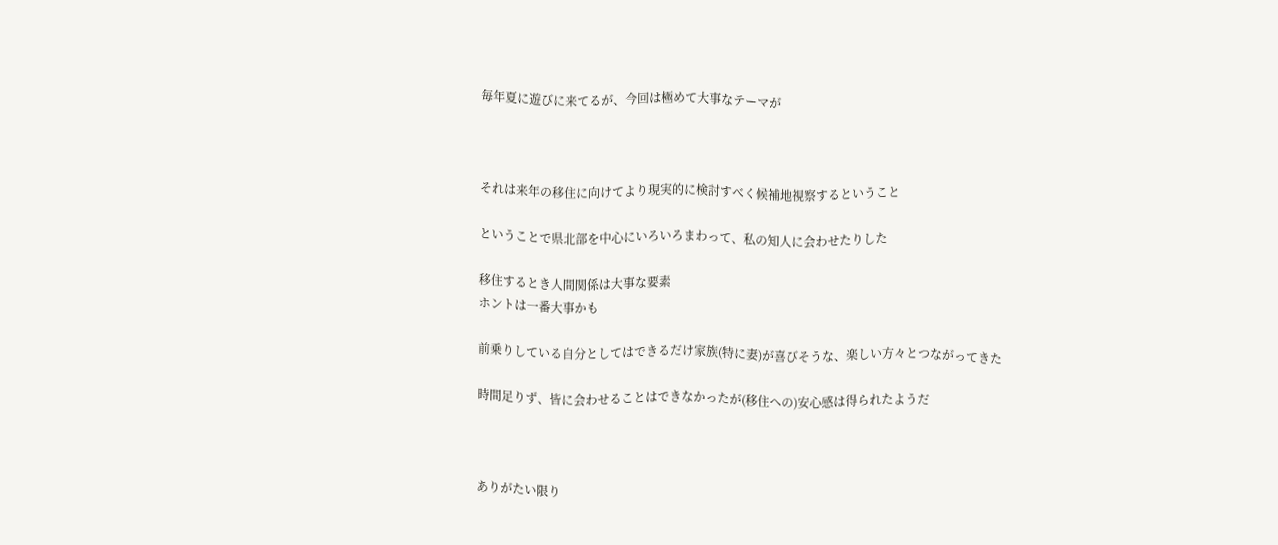毎年夏に遊びに来てるが、今回は極めて大事なテーマが



それは来年の移住に向けてより現実的に検討すべく候補地視察するということ

ということで県北部を中心にいろいろまわって、私の知人に会わせたりした

移住するとき人間関係は大事な要素
ホントは一番大事かも

前乗りしている自分としてはできるだけ家族(特に妻)が喜びそうな、楽しい方々とつながってきた

時間足りず、皆に会わせることはできなかったが(移住への)安心感は得られたようだ



ありがたい限り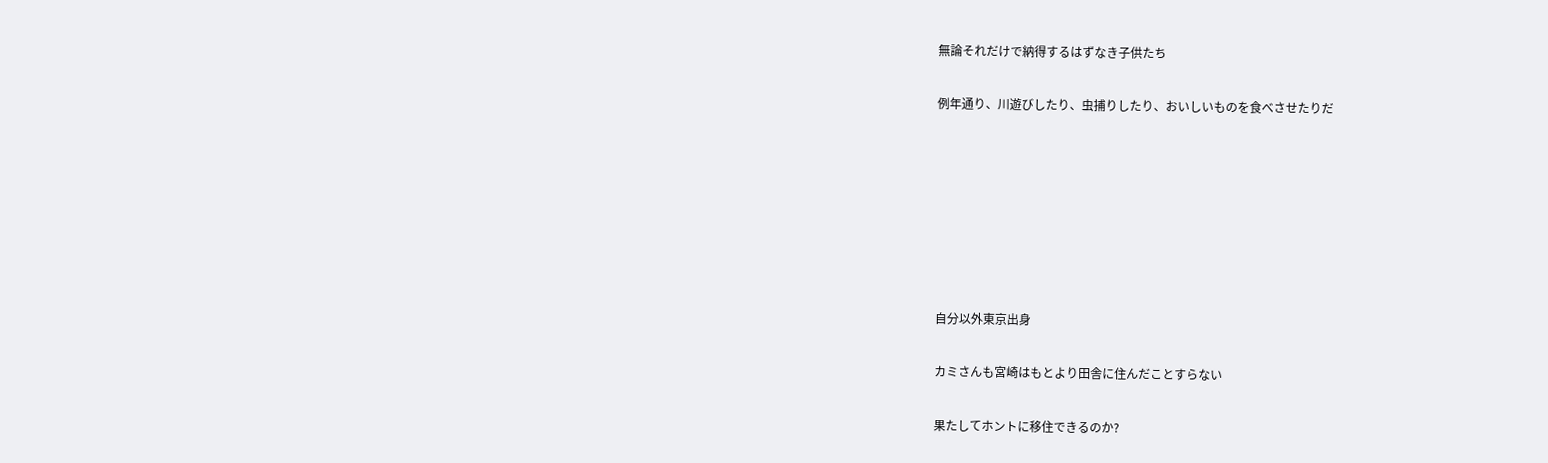無論それだけで納得するはずなき子供たち

例年通り、川遊びしたり、虫捕りしたり、おいしいものを食べさせたりだ







自分以外東京出身

カミさんも宮崎はもとより田舎に住んだことすらない

果たしてホントに移住できるのか?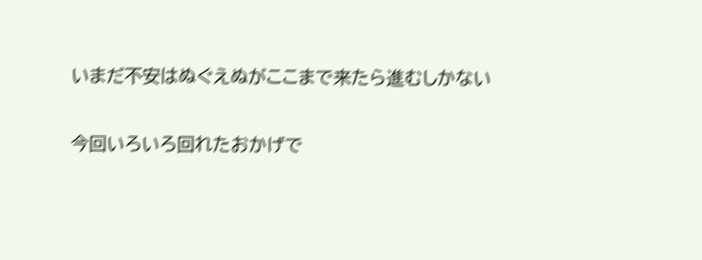いまだ不安はぬぐえぬがここまで来たら進むしかない

今回いろいろ回れたおかげで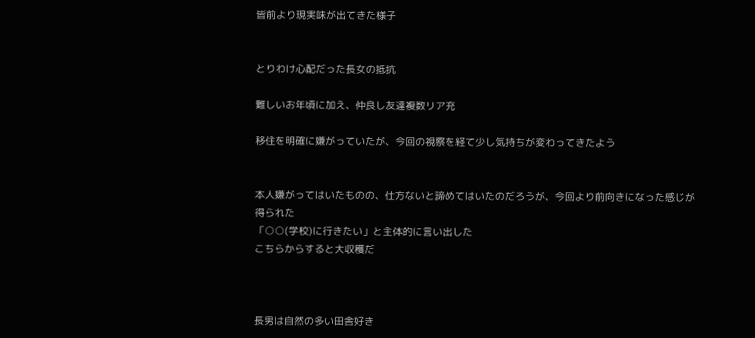皆前より現実味が出てきた様子


とりわけ心配だった長女の抵抗

難しいお年頃に加え、仲良し友達複数リア充

移住を明確に嫌がっていたが、今回の視察を経て少し気持ちが変わってきたよう


本人嫌がってはいたものの、仕方ないと諦めてはいたのだろうが、今回より前向きになった感じが得られた
「○○(学校)に行きたい」と主体的に言い出した
こちらからすると大収穫だ



長男は自然の多い田舎好き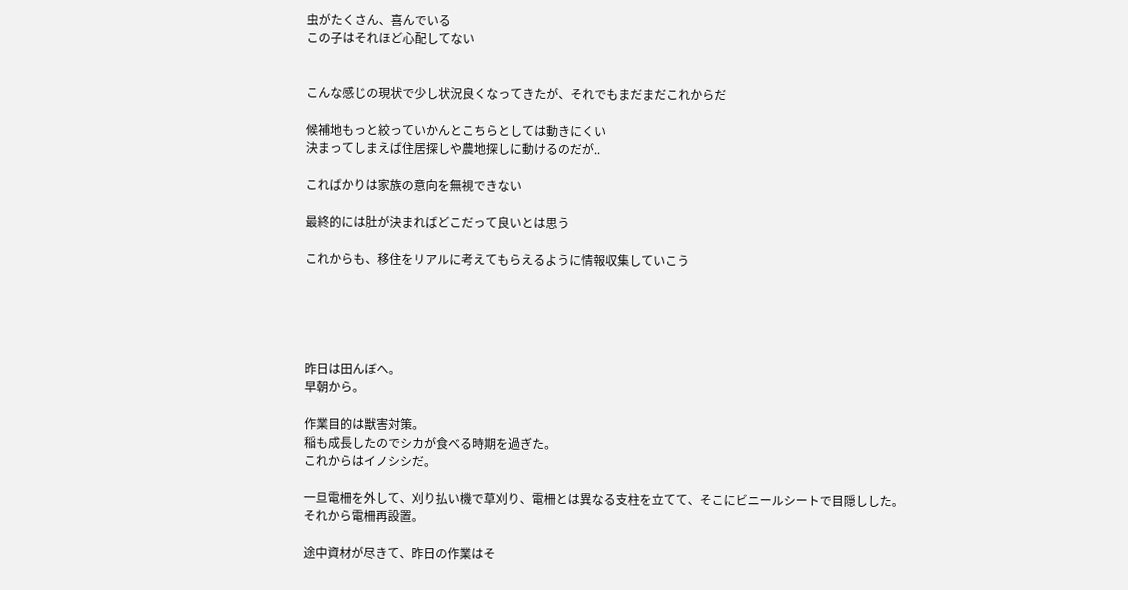虫がたくさん、喜んでいる
この子はそれほど心配してない


こんな感じの現状で少し状況良くなってきたが、それでもまだまだこれからだ

候補地もっと絞っていかんとこちらとしては動きにくい
決まってしまえば住居探しや農地探しに動けるのだが..

こればかりは家族の意向を無視できない

最終的には肚が決まればどこだって良いとは思う

これからも、移住をリアルに考えてもらえるように情報収集していこう





昨日は田んぼへ。
早朝から。

作業目的は獣害対策。
稲も成長したのでシカが食べる時期を過ぎた。
これからはイノシシだ。

一旦電柵を外して、刈り払い機で草刈り、電柵とは異なる支柱を立てて、そこにビニールシートで目隠しした。
それから電柵再設置。

途中資材が尽きて、昨日の作業はそ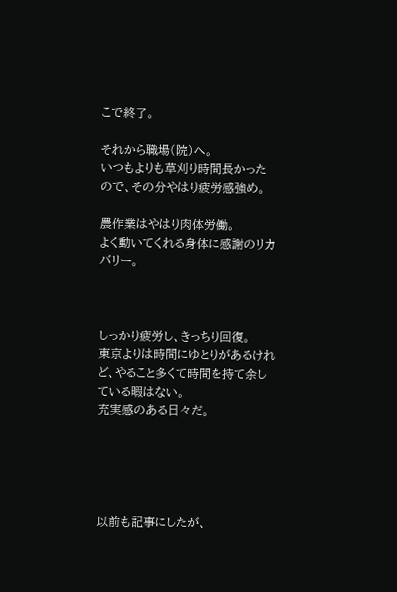こで終了。

それから職場(院)へ。
いつもよりも草刈り時間長かったので、その分やはり疲労感強め。

農作業はやはり肉体労働。
よく動いてくれる身体に感謝のリカバリー。



しっかり疲労し、きっちり回復。
東京よりは時間にゆとりがあるけれど、やること多くて時間を持て余している暇はない。
充実感のある日々だ。





以前も記事にしたが、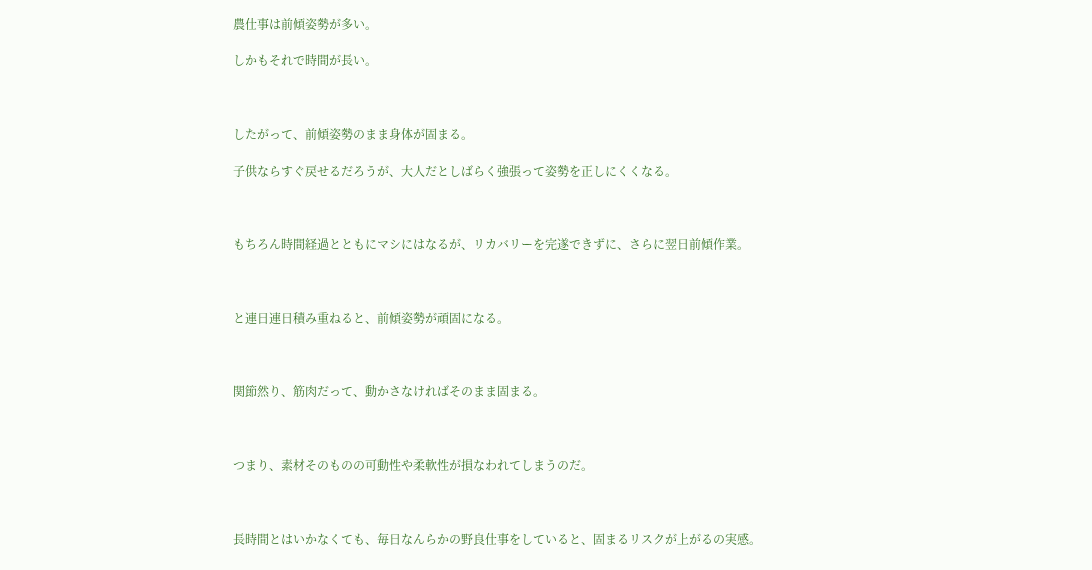農仕事は前傾姿勢が多い。

しかもそれで時間が長い。



したがって、前傾姿勢のまま身体が固まる。

子供ならすぐ戻せるだろうが、大人だとしばらく強張って姿勢を正しにくくなる。



もちろん時間経過とともにマシにはなるが、リカバリーを完遂できずに、さらに翌日前傾作業。



と連日連日積み重ねると、前傾姿勢が頑固になる。



関節然り、筋肉だって、動かさなければそのまま固まる。



つまり、素材そのものの可動性や柔軟性が損なわれてしまうのだ。



長時間とはいかなくても、毎日なんらかの野良仕事をしていると、固まるリスクが上がるの実感。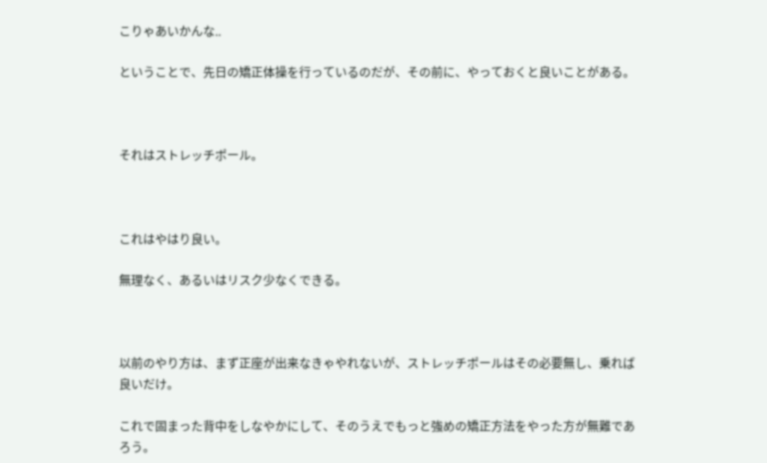こりゃあいかんな..

ということで、先日の矯正体操を行っているのだが、その前に、やっておくと良いことがある。



それはストレッチポール。



これはやはり良い。

無理なく、あるいはリスク少なくできる。



以前のやり方は、まず正座が出来なきゃやれないが、ストレッチポールはその必要無し、乗れば良いだけ。

これで固まった背中をしなやかにして、そのうえでもっと強めの矯正方法をやった方が無難であろう。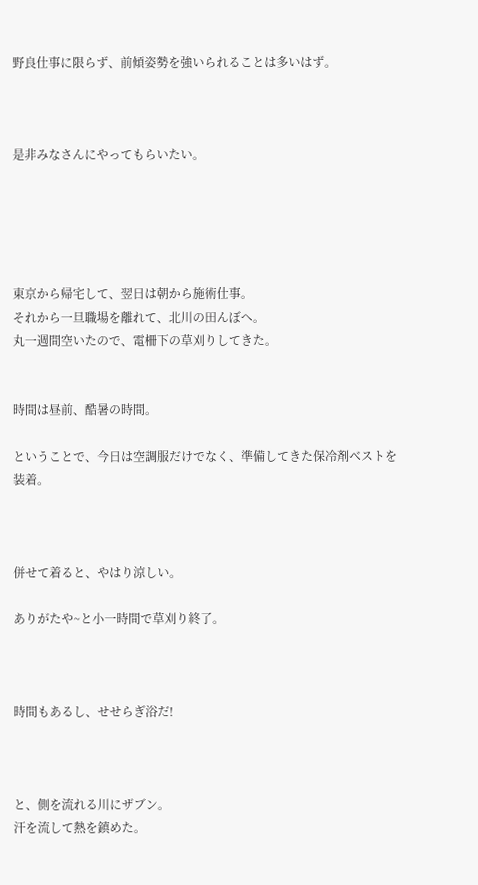野良仕事に限らず、前傾姿勢を強いられることは多いはず。



是非みなさんにやってもらいたい。





東京から帰宅して、翌日は朝から施術仕事。
それから一旦職場を離れて、北川の田んぼへ。
丸一週間空いたので、電柵下の草刈りしてきた。


時間は昼前、酷暑の時間。

ということで、今日は空調服だけでなく、準備してきた保冷剤ベストを装着。



併せて着ると、やはり涼しい。

ありがたや~と小一時間で草刈り終了。



時間もあるし、せせらぎ浴だ!



と、側を流れる川にザブン。
汗を流して熱を鎮めた。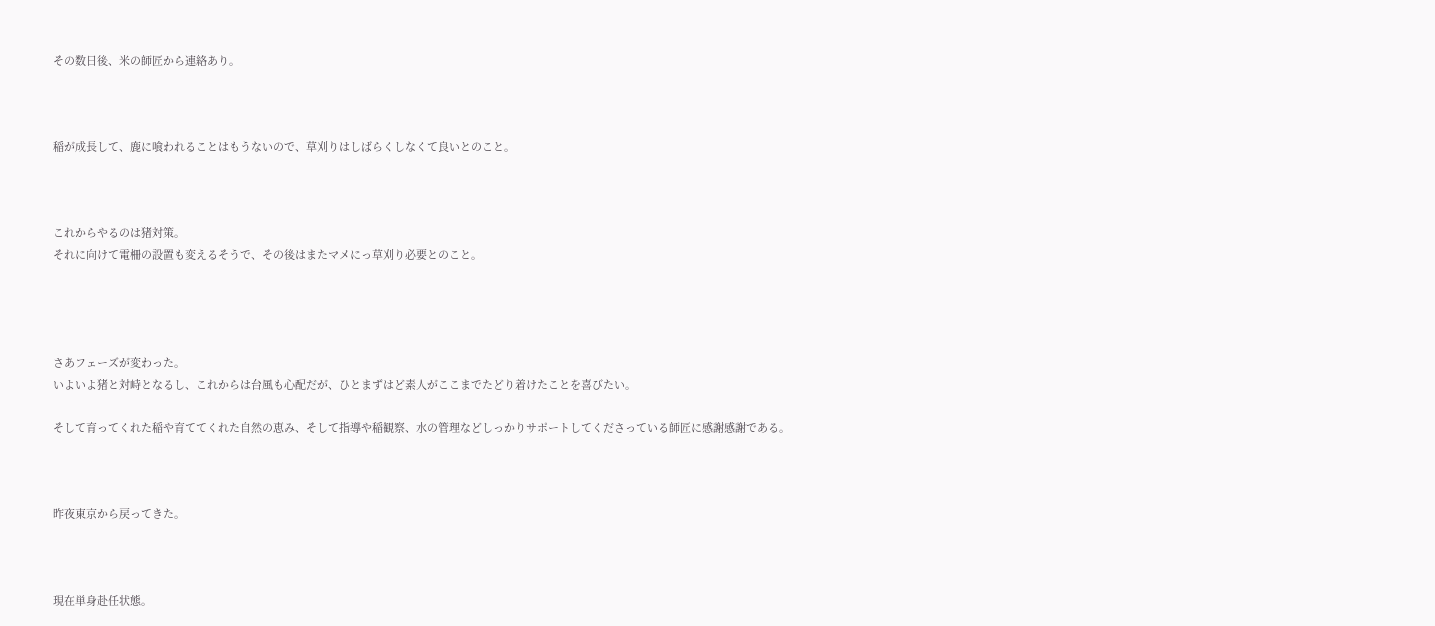その数日後、米の師匠から連絡あり。



稲が成長して、鹿に喰われることはもうないので、草刈りはしばらくしなくて良いとのこと。



これからやるのは猪対策。
それに向けて電柵の設置も変えるそうで、その後はまたマメにっ草刈り必要とのこと。




さあフェーズが変わった。
いよいよ猪と対峙となるし、これからは台風も心配だが、ひとまずはど素人がここまでたどり着けたことを喜びたい。

そして育ってくれた稲や育ててくれた自然の恵み、そして指導や稲観察、水の管理などしっかりサポートしてくださっている師匠に感謝感謝である。



昨夜東京から戻ってきた。



現在単身赴任状態。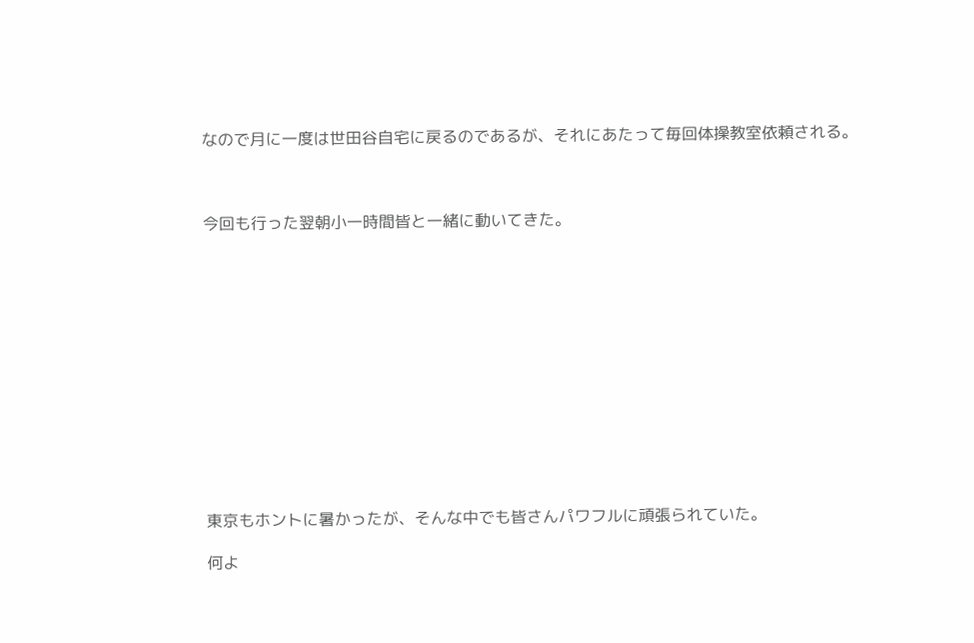なので月に一度は世田谷自宅に戻るのであるが、それにあたって毎回体操教室依頼される。



今回も行った翌朝小一時間皆と一緒に動いてきた。













東京もホントに暑かったが、そんな中でも皆さんパワフルに頑張られていた。

何よ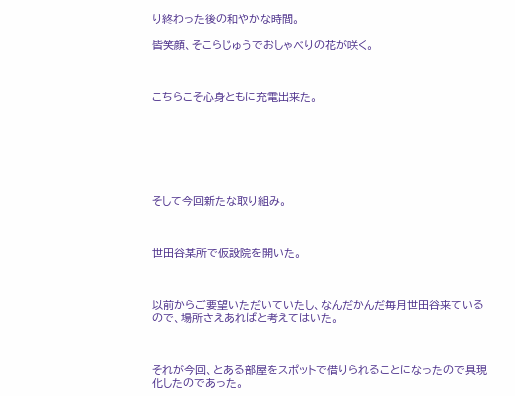り終わった後の和やかな時間。

皆笑顔、そこらじゅうでおしゃべりの花が咲く。



こちらこそ心身ともに充電出来た。







そして今回新たな取り組み。



世田谷某所で仮設院を開いた。



以前からご要望いただいていたし、なんだかんだ毎月世田谷来ているので、場所さえあればと考えてはいた。



それが今回、とある部屋をスポットで借りられることになったので具現化したのであった。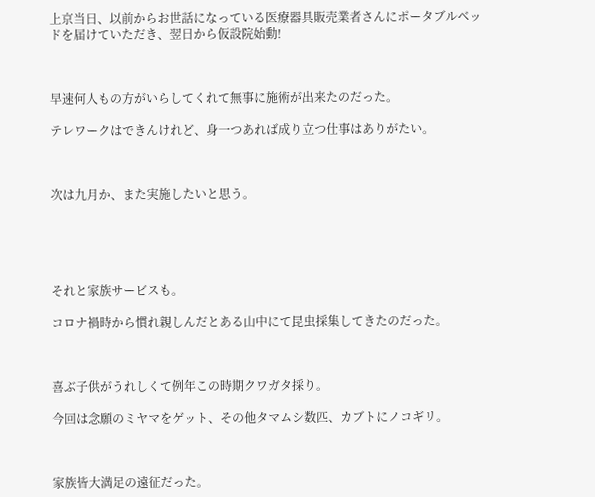上京当日、以前からお世話になっている医療器具販売業者さんにポータブルベッドを届けていただき、翌日から仮設院始動!



早速何人もの方がいらしてくれて無事に施術が出来たのだった。

テレワークはできんけれど、身一つあれば成り立つ仕事はありがたい。



次は九月か、また実施したいと思う。





それと家族サービスも。

コロナ禍時から慣れ親しんだとある山中にて昆虫採集してきたのだった。



喜ぶ子供がうれしくて例年この時期クワガタ採り。

今回は念願のミヤマをゲット、その他タマムシ数匹、カブトにノコギリ。



家族皆大満足の遠征だった。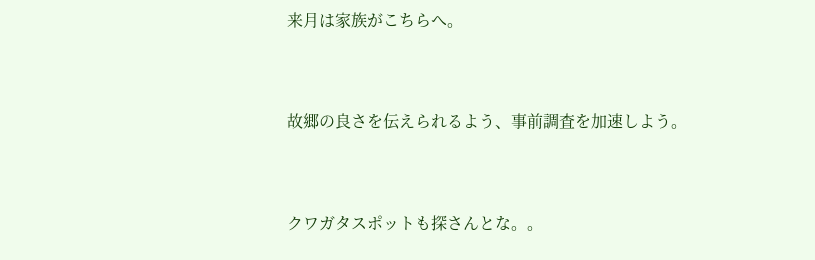来月は家族がこちらへ。



故郷の良さを伝えられるよう、事前調査を加速しよう。



クワガタスポットも探さんとな。。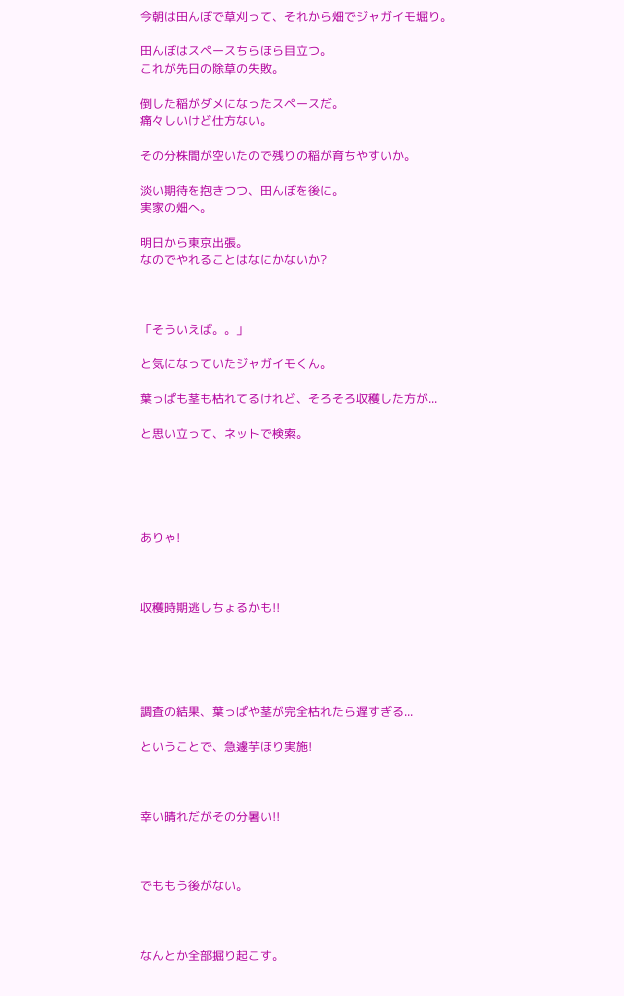今朝は田んぼで草刈って、それから畑でジャガイモ堀り。

田んぼはスペースちらほら目立つ。
これが先日の除草の失敗。

倒した稲がダメになったスペースだ。
痛々しいけど仕方ない。

その分株間が空いたので残りの稲が育ちやすいか。

淡い期待を抱きつつ、田んぼを後に。
実家の畑へ。

明日から東京出張。
なのでやれることはなにかないか?



「そういえば。。」

と気になっていたジャガイモくん。

葉っぱも茎も枯れてるけれど、そろそろ収穫した方が...

と思い立って、ネットで検索。





ありゃ!



収穫時期逃しちょるかも!!





調査の結果、葉っぱや茎が完全枯れたら遅すぎる...

ということで、急遽芋ほり実施!



幸い晴れだがその分暑い!!



でももう後がない。



なんとか全部掘り起こす。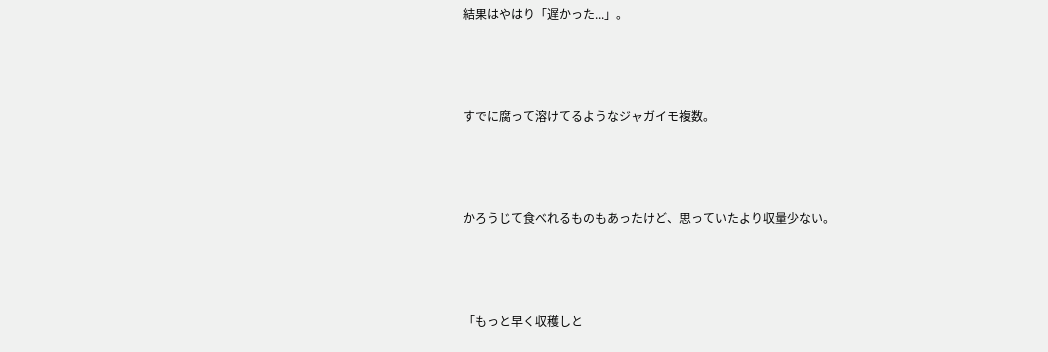結果はやはり「遅かった...」。



すでに腐って溶けてるようなジャガイモ複数。



かろうじて食べれるものもあったけど、思っていたより収量少ない。



「もっと早く収穫しと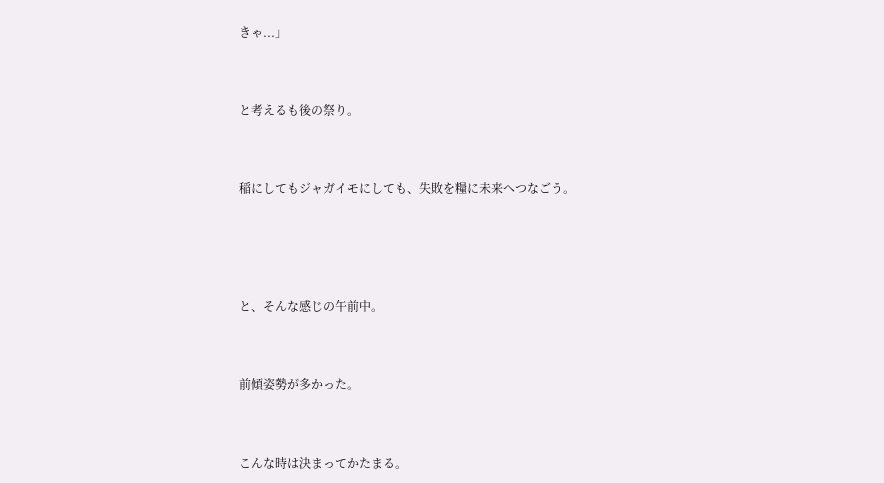きゃ...」



と考えるも後の祭り。



稲にしてもジャガイモにしても、失敗を糧に未来へつなごう。





と、そんな感じの午前中。



前傾姿勢が多かった。



こんな時は決まってかたまる。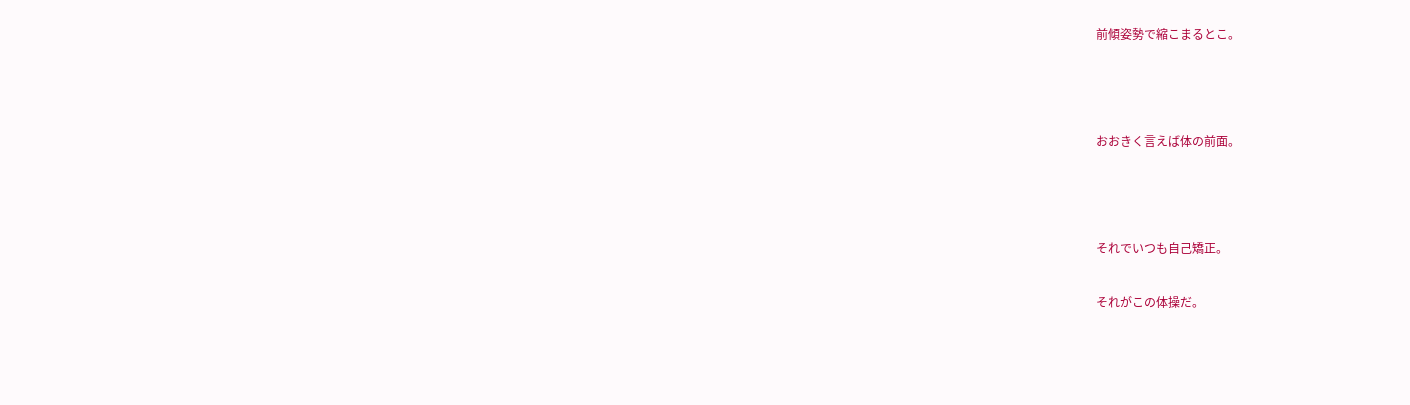前傾姿勢で縮こまるとこ。



おおきく言えば体の前面。



それでいつも自己矯正。

それがこの体操だ。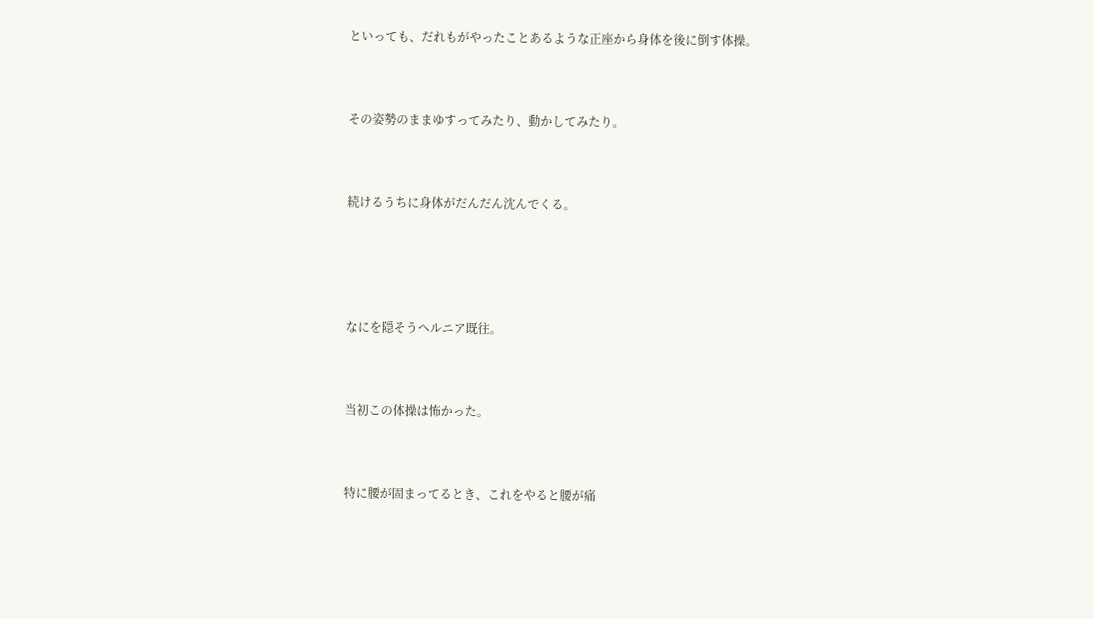といっても、だれもがやったことあるような正座から身体を後に倒す体操。



その姿勢のままゆすってみたり、動かしてみたり。



続けるうちに身体がだんだん沈んでくる。





なにを隠そうヘルニア既往。



当初この体操は怖かった。



特に腰が固まってるとき、これをやると腰が痛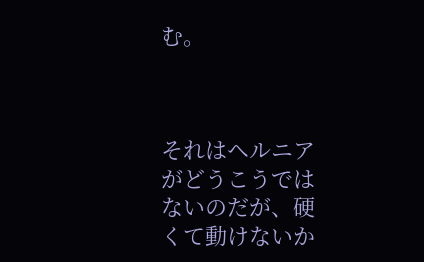む。



それはヘルニアがどうこうではないのだが、硬くて動けないか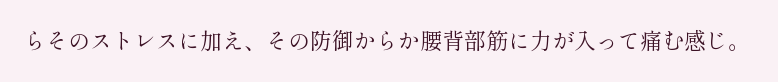らそのストレスに加え、その防御からか腰背部筋に力が入って痛む感じ。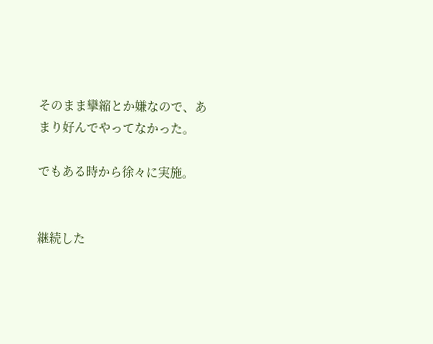そのまま攣縮とか嫌なので、あまり好んでやってなかった。

でもある時から徐々に実施。


継続した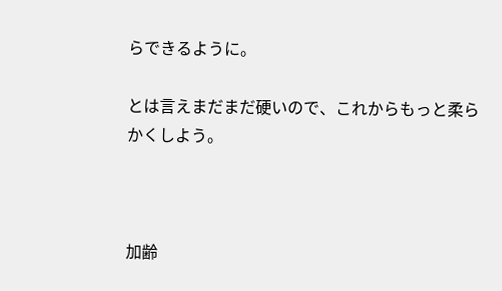らできるように。

とは言えまだまだ硬いので、これからもっと柔らかくしよう。



加齢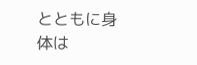とともに身体は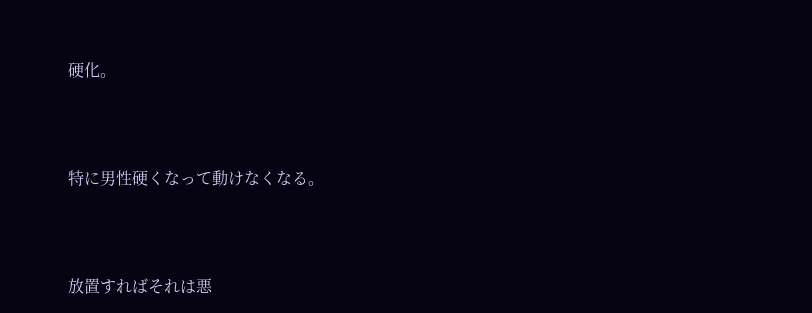硬化。



特に男性硬くなって動けなくなる。



放置すればそれは悪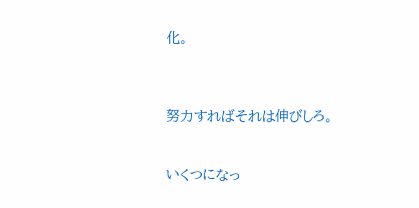化。



努力すればそれは伸びしろ。


いくつになっ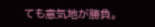ても意気地が勝負。